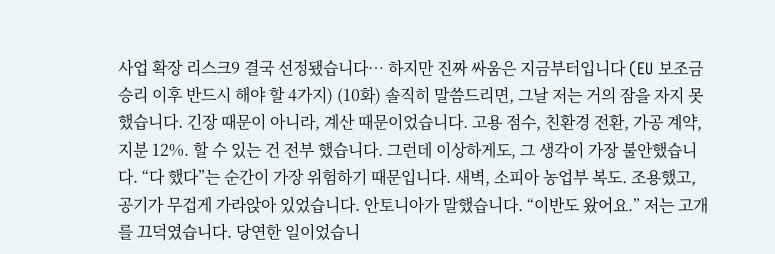사업 확장 리스크9 결국 선정됐습니다… 하지만 진짜 싸움은 지금부터입니다 (EU 보조금 승리 이후 반드시 해야 할 4가지) (10화) 솔직히 말씀드리면, 그날 저는 거의 잠을 자지 못했습니다. 긴장 때문이 아니라, 계산 때문이었습니다. 고용 점수, 친환경 전환, 가공 계약, 지분 12%. 할 수 있는 건 전부 했습니다. 그런데 이상하게도, 그 생각이 가장 불안했습니다. “다 했다”는 순간이 가장 위험하기 때문입니다. 새벽, 소피아 농업부 복도. 조용했고, 공기가 무겁게 가라앉아 있었습니다. 안토니아가 말했습니다. “이반도 왔어요.” 저는 고개를 끄덕였습니다. 당연한 일이었습니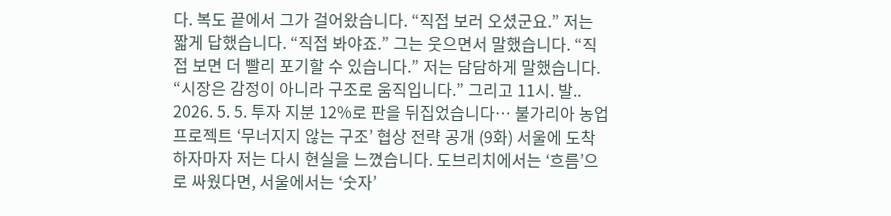다. 복도 끝에서 그가 걸어왔습니다. “직접 보러 오셨군요.” 저는 짧게 답했습니다. “직접 봐야죠.” 그는 웃으면서 말했습니다. “직접 보면 더 빨리 포기할 수 있습니다.” 저는 담담하게 말했습니다. “시장은 감정이 아니라 구조로 움직입니다.” 그리고 11시. 발.. 2026. 5. 5. 투자 지분 12%로 판을 뒤집었습니다… 불가리아 농업 프로젝트 ‘무너지지 않는 구조’ 협상 전략 공개 (9화) 서울에 도착하자마자 저는 다시 현실을 느꼈습니다. 도브리치에서는 ‘흐름’으로 싸웠다면, 서울에서는 ‘숫자’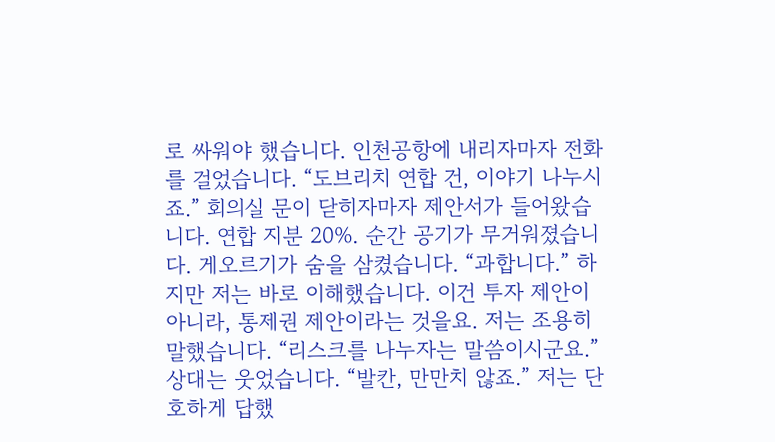로 싸워야 했습니다. 인천공항에 내리자마자 전화를 걸었습니다. “도브리치 연합 건, 이야기 나누시죠.” 회의실 문이 닫히자마자 제안서가 들어왔습니다. 연합 지분 20%. 순간 공기가 무거워졌습니다. 게오르기가 숨을 삼켰습니다. “과합니다.” 하지만 저는 바로 이해했습니다. 이건 투자 제안이 아니라, 통제권 제안이라는 것을요. 저는 조용히 말했습니다. “리스크를 나누자는 말씀이시군요.” 상대는 웃었습니다. “발칸, 만만치 않죠.” 저는 단호하게 답했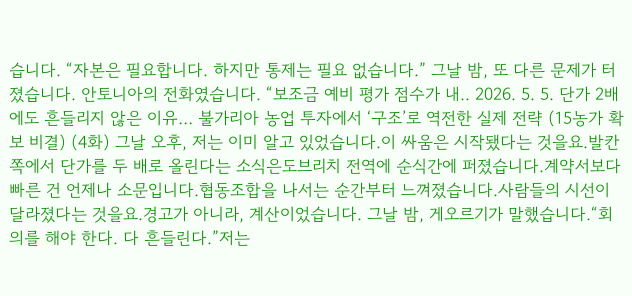습니다. “자본은 필요합니다. 하지만 통제는 필요 없습니다.” 그날 밤, 또 다른 문제가 터졌습니다. 안토니아의 전화였습니다. “보조금 예비 평가 점수가 내.. 2026. 5. 5. 단가 2배에도 흔들리지 않은 이유… 불가리아 농업 투자에서 ‘구조’로 역전한 실제 전략 (15농가 확보 비결) (4화) 그날 오후, 저는 이미 알고 있었습니다.이 싸움은 시작됐다는 것을요.발칸 쪽에서 단가를 두 배로 올린다는 소식은도브리치 전역에 순식간에 퍼졌습니다.계약서보다 빠른 건 언제나 소문입니다.협동조합을 나서는 순간부터 느껴졌습니다.사람들의 시선이 달라졌다는 것을요.경고가 아니라, 계산이었습니다. 그날 밤, 게오르기가 말했습니다.“회의를 해야 한다. 다 흔들린다.”저는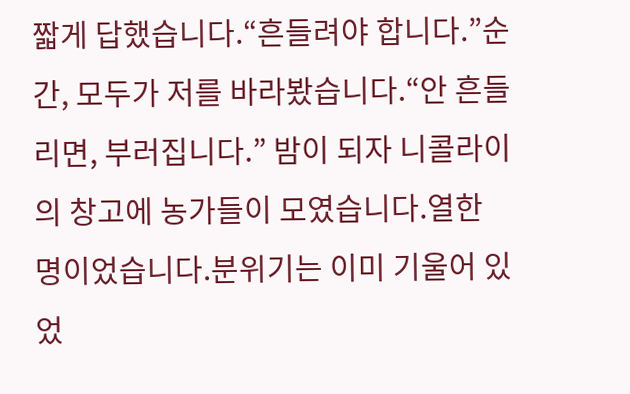짧게 답했습니다.“흔들려야 합니다.”순간, 모두가 저를 바라봤습니다.“안 흔들리면, 부러집니다.” 밤이 되자 니콜라이의 창고에 농가들이 모였습니다.열한 명이었습니다.분위기는 이미 기울어 있었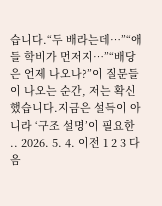습니다.“두 배라는데…”“애들 학비가 먼저지…”“배당은 언제 나오나?”이 질문들이 나오는 순간, 저는 확신했습니다.지금은 설득이 아니라 ‘구조 설명’이 필요한 .. 2026. 5. 4. 이전 1 2 3 다음